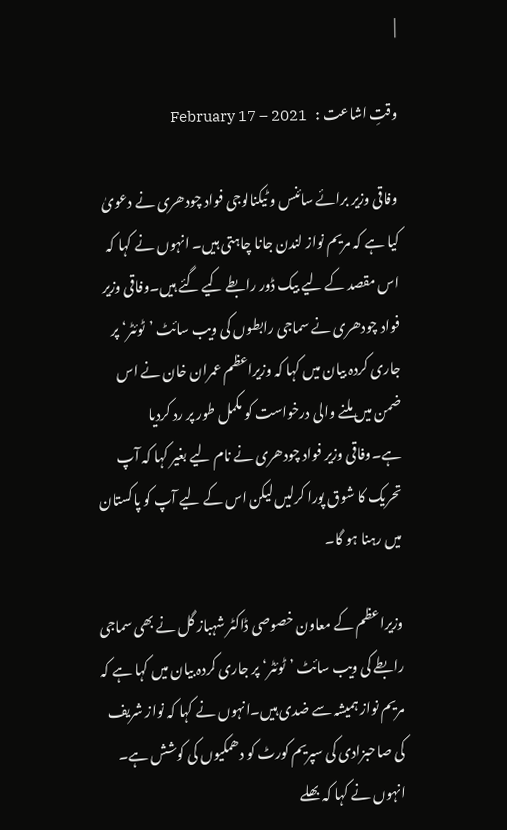|

وقتِ اشاعت :   February 17 – 2021

وفاقی وزیر برائے سائنس و ٹیکنالوجی فواد چودھری نے دعویٰ کیا ہے کہ مریم نواز لندن جانا چاہتی ہیں۔ انہوں نے کہا کہ اس مقصد کے لیے بیک ڈور رابطے کیے گئے ہیں۔وفاقی وزیر فواد چودھری نے سماجی رابطوں کی ویب سائٹ ’ٹوئٹر‘ پر جاری کردہ بیان میں کہا کہ وزیراعظم عمران خان نے اس ضمن میں ملنے والی درخواست کو مکمل طور پر رد کردیا ہے۔وفاقی وزیر فواد چودھری نے نام لیے بغیر کہا کہ آپ تحریک کا شوق پورا کرلیں لیکن اس کے لیے آپ کو پاکستان میں رہنا ہو گا۔

وزیراعظم کے معاون خصوصی ڈاکٹر شہباز گل نے بھی سماجی رابطے کی ویب سائٹ ’ٹوئٹر‘ پر جاری کردہ بیان میں کہا ہے کہ مریم نواز ہمیشہ سے ضدی ہیں۔انہوں نے کہا کہ نواز شریف کی صاحبزادی کی سپریم کورٹ کو دھمکیوں کی کوشش ہے۔ انہوں نے کہا کہ بھلے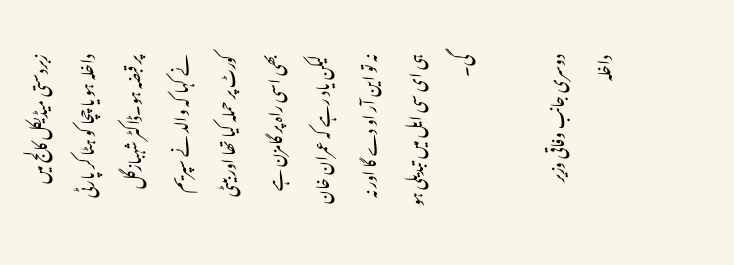زبردستی میڈیکل کالج میں داخلہ ہو یا چچا کو ہٹا کر پارٹی پر قبضہ ہو۔ڈاکٹر شہبازگل نے کہا کہ والد نے سپریم کورٹ پر حملہ کیا تھا اور بیٹی بھی اسی راہ پر گامزن ہے لیکن یاد رہے کہ عمران خان نہ تو این آر او دے گا اور نہ ہی ای سی ایل میں تبدیلی ہو گی۔

دوسری جانب وفاقی وزیر داخلہ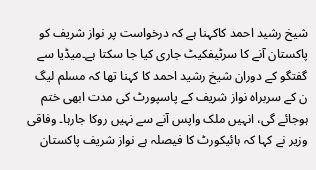شیخ رشید احمد کاکہنا ہے کہ درخواست پر نواز شریف کو پاکستان آنے کا سرٹیفکیٹ جاری کیا جا سکتا ہے۔میڈیا سے گفتگو کے دوران شیخ رشید احمد کا کہنا تھا کہ مسلم لیگ ن کے سربراہ نواز شریف کے پاسپورٹ کی مدت ابھی ختم ہوجائے گی، انہیں ملک واپس آنے سے نہیں روکا جارہا۔ وفاقی وزیر نے کہا کہ ہائیکورٹ کا فیصلہ ہے نواز شریف پاکستان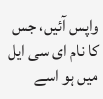واپس آئیں، جس کا نام ای سی ایل میں ہو اسے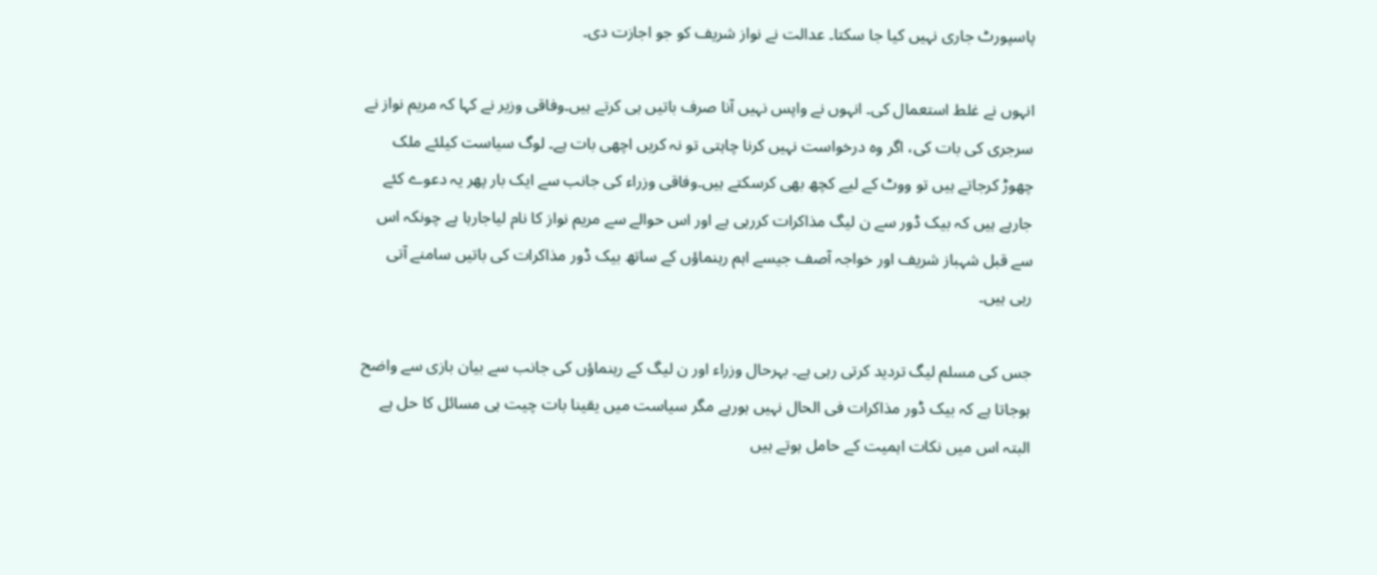پاسپورٹ جاری نہیں کیا جا سکتا۔ عدالت نے نواز شریف کو جو اجازت دی۔

انہوں نے غلط استعمال کی۔ انہوں نے واپس نہیں آنا صرف باتیں ہی کرتے ہیں۔وفاقی وزیر نے کہا کہ مریم نواز نے سرجری کی بات کی، اگر وہ درخواست نہیں کرنا چاہتی تو نہ کریں اچھی بات ہے۔ لوگ سیاست کیلئے ملک چھوڑ کرجاتے ہیں تو ووٹ کے لیے کچھ بھی کرسکتے ہیں۔وفاقی وزراء کی جانب سے ایک بار پھر یہ دعوے کئے جارہے ہیں کہ بیک ڈور سے ن لیگ مذاکرات کررہی ہے اور اس حوالے سے مریم نواز کا نام لیاجارہا ہے چونکہ اس سے قبل شہباز شریف اور خواجہ آصف جیسے اہم رہنماؤں کے ساتھ بیک ڈور مذاکرات کی باتیں سامنے آتی رہی ہیں۔

جس کی مسلم لیگ تردید کرتی رہی ہے۔ بہرحال وزراء اور ن لیگ کے رہنماؤں کی جانب سے بیان بازی سے واضح ہوجاتا ہے کہ بیک ڈور مذاکرات فی الحال نہیں ہورہے مگر سیاست میں یقینا بات چیت ہی مسائل کا حل ہے البتہ اس میں نکات اہمیت کے حامل ہوتے ہیں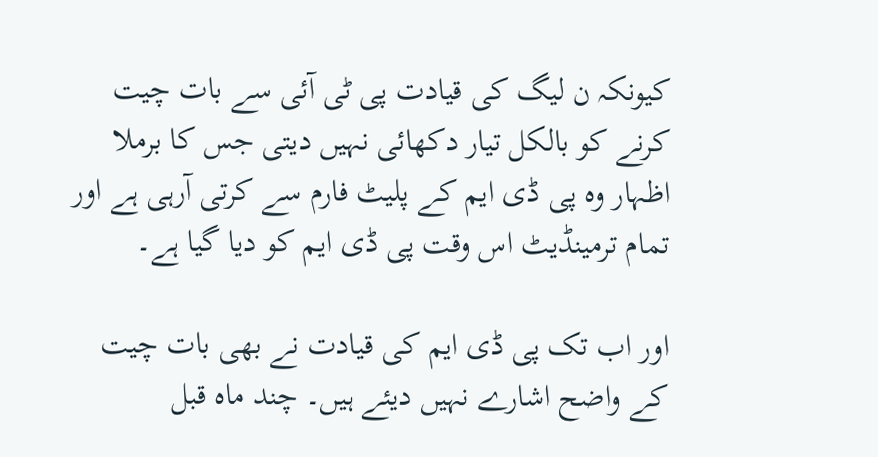کیونکہ ن لیگ کی قیادت پی ٹی آئی سے بات چیت کرنے کو بالکل تیار دکھائی نہیں دیتی جس کا برملا اظہار وہ پی ڈی ایم کے پلیٹ فارم سے کرتی آرہی ہے اور تمام ترمینڈیٹ اس وقت پی ڈی ایم کو دیا گیا ہے۔

اور اب تک پی ڈی ایم کی قیادت نے بھی بات چیت کے واضح اشارے نہیں دیئے ہیں۔ چند ماہ قبل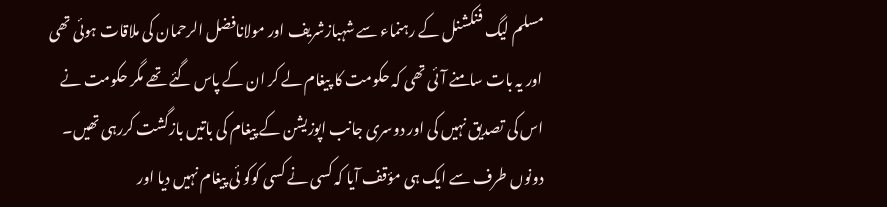مسلم لیگ فنکشنل کے رہنماء سے شہبازشریف اور مولانافضل الرحمان کی ملاقات ہوئی تھی اور یہ بات سامنے آئی تھی کہ حکومت کا پیغام لے کر ان کے پاس گئے تھے مگر حکومت نے اس کی تصدیق نہیں کی اور دوسری جانب اپوزیشن کے پیغام کی باتیں بازگشت کررہی تھیں۔ دونوں طرف سے ایک ہی مؤقف آیا کہ کسی نے کسی کوکو ئی پیغام نہیں دیا اور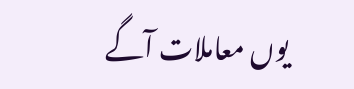یوں معاملات آگے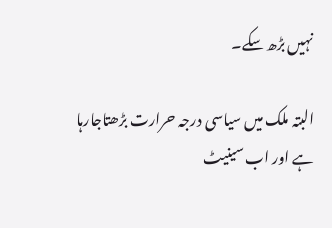نہیں بڑھ سکے۔

البتہ ملک میں سیاسی درجہ حرارت بڑھتاجارہا ہے اور اب سینیٹ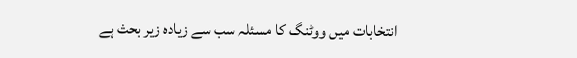انتخابات میں ووٹنگ کا مسئلہ سب سے زیادہ زیر بحث ہے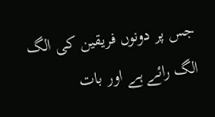جس پر دونوں فریقین کی الگ الگ رائے ہے اور بات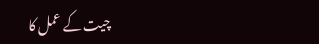چیت کے عمل کا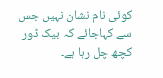کوئی نام نشان نہیں جس سے کہاجائے کہ بیک ڈور کچھ چل رہا ہے۔